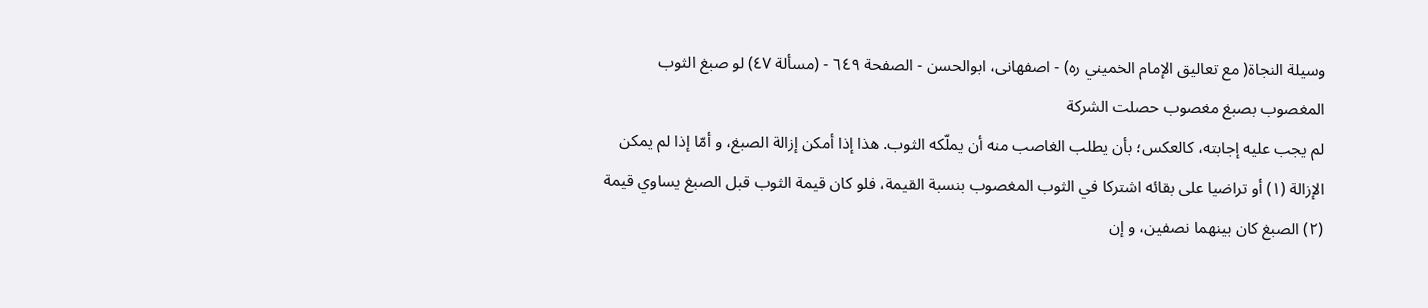وسيلة النجاة( مع تعاليق الإمام الخميني ره) - اصفهانى، ابوالحسن - الصفحة ٦٤٩ - (مسألة ٤٧) لو صبغ الثوب المغصوب بصبغ مغصوب حصلت الشركة
لم يجب عليه إجابته، كالعكس؛ بأن يطلب الغاصب منه أن يملّكه الثوب. هذا إذا أمكن إزالة الصبغ، و أمّا إذا لم يمكن الإزالة (١) أو تراضيا على بقائه اشتركا في الثوب المغصوب بنسبة القيمة، فلو كان قيمة الثوب قبل الصبغ يساوي قيمة (٢) الصبغ كان بينهما نصفين، و إن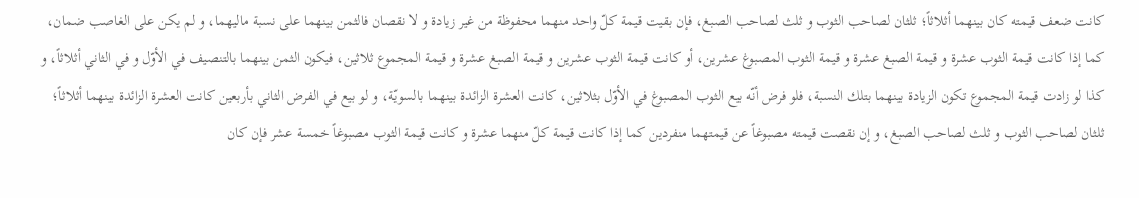كانت ضعف قيمته كان بينهما أثلاثاً؛ ثلثان لصاحب الثوب و ثلث لصاحب الصبغ، فإن بقيت قيمة كلّ واحد منهما محفوظة من غير زيادة و لا نقصان فالثمن بينهما على نسبة ماليهما، و لم يكن على الغاصب ضمان، كما إذا كانت قيمة الثوب عشرة و قيمة الصبغ عشرة و قيمة الثوب المصبوغ عشرين، أو كانت قيمة الثوب عشرين و قيمة الصبغ عشرة و قيمة المجموع ثلاثين، فيكون الثمن بينهما بالتنصيف في الأوّل و في الثاني أثلاثاً، و كذا لو زادت قيمة المجموع تكون الزيادة بينهما بتلك النسبة، فلو فرض أنّه بيع الثوب المصبوغ في الأوّل بثلاثين، كانت العشرة الزائدة بينهما بالسويّة، و لو بيع في الفرض الثاني بأربعين كانت العشرة الزائدة بينهما أثلاثاً؛ ثلثان لصاحب الثوب و ثلث لصاحب الصبغ، و إن نقصت قيمته مصبوغاً عن قيمتهما منفردين كما إذا كانت قيمة كلّ منهما عشرة و كانت قيمة الثوب مصبوغاً خمسة عشر فإن كان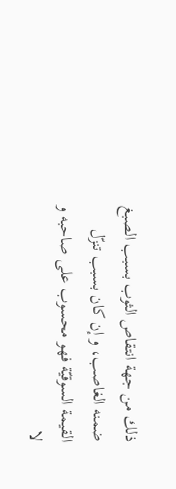ذلك من جهة انتقاص الثوب بسبب الصبغ ضمنه الغاصب، و إن كان بسبب تنزّل القيمة السوقيّة فهو محسوب على صاحبه و لا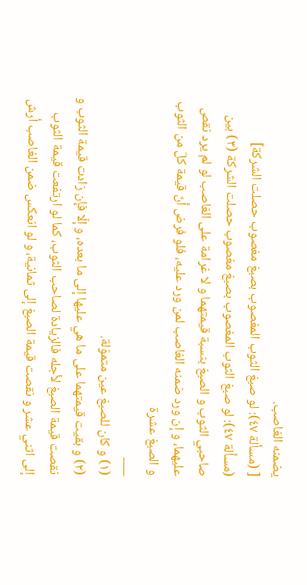يضمنه الغاصب.
[ (مسألة ٤٧): لو صبغ الثوب المغصوب بصبغ مغصوب حصلت الشركة]
(مسألة ٤٧): لو صبغ الثوب المغصوب بصبغ مغصوب حصلت الشركة (٣) بين صاحبي الثوب و الصبغ بنسبة قيمتهما و لا غرامة على الغاصب لو لم يرد نقص عليهما، و إن ورد ضمنه الغاصب لمن ورد عليه، فلو فرض أنّ قيمة كلّ من الثوب و الصبغ عشرة
___
(١) و كان للصبغ عين متموّلة.
(٢) و بقيت قيمتهما على ما هي عليها إلى ما بعده، و إلّا فإن زادت قيمة الثوب و نقصت قيمة الصبغ لأجله فالزيادة لصاحب الثوب، كما لو ارتفعت قيمة الثوب إلى اثني عشر و نقصت قيمة الصبغ إلى ثمانية، و لو انعكس ضمن الغاصب أرش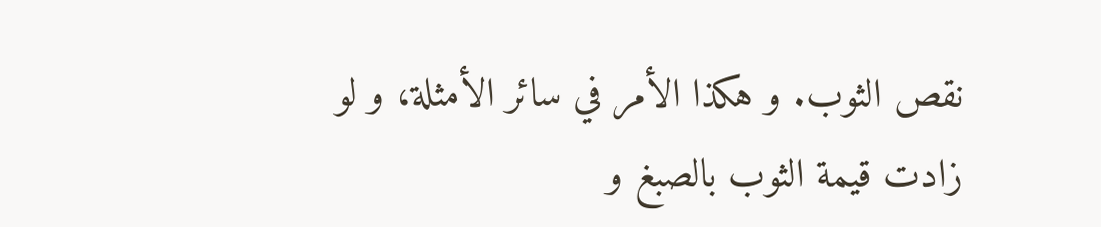نقص الثوب. و هكذا الأمر في سائر الأمثلة، و لو زادت قيمة الثوب بالصبغ و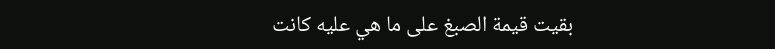بقيت قيمة الصبغ على ما هي عليه كانت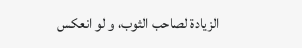الزيادة لصاحب الثوب، و لو انعكس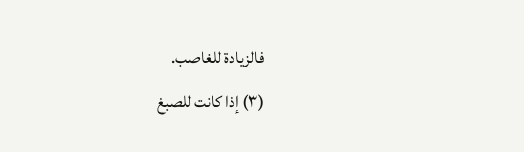فالزيادة للغاصب.
(٣) إذا كانت للصبغ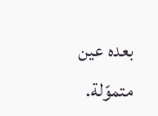بعده عين متموّلة.